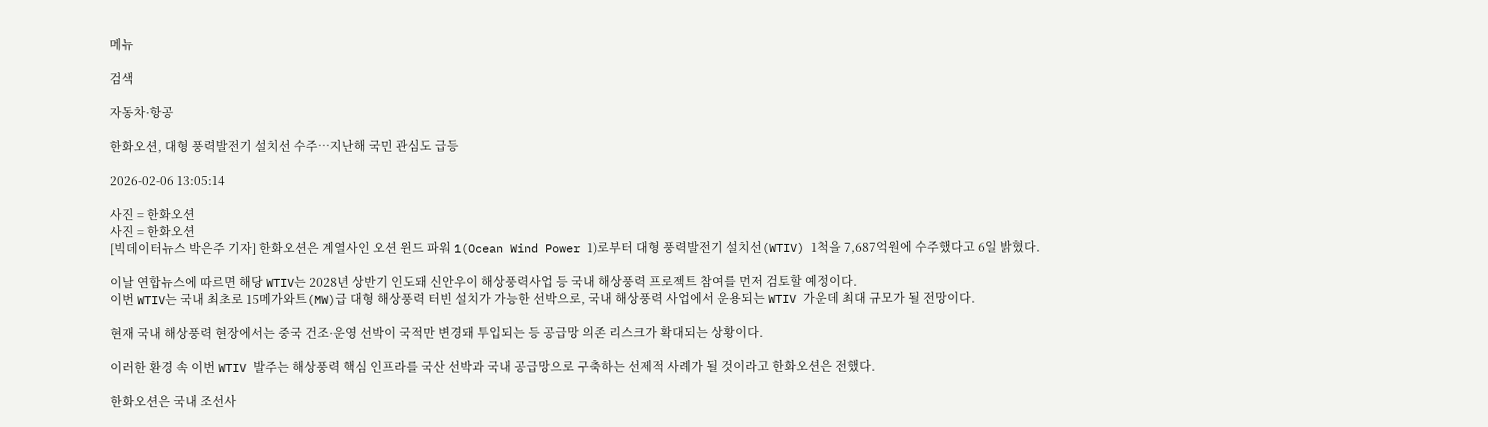메뉴

검색

자동차·항공

한화오션, 대형 풍력발전기 설치선 수주…지난해 국민 관심도 급등

2026-02-06 13:05:14

사진 = 한화오션
사진 = 한화오션
[빅데이터뉴스 박은주 기자] 한화오션은 계열사인 오션 윈드 파워 1(Ocean Wind Power 1)로부터 대형 풍력발전기 설치선(WTIV) 1척을 7,687억원에 수주했다고 6일 밝혔다.

이날 연합뉴스에 따르면 해당 WTIV는 2028년 상반기 인도돼 신안우이 해상풍력사업 등 국내 해상풍력 프로젝트 참여를 먼저 검토할 예정이다.
이번 WTIV는 국내 최초로 15메가와트(MW)급 대형 해상풍력 터빈 설치가 가능한 선박으로, 국내 해상풍력 사업에서 운용되는 WTIV 가운데 최대 규모가 될 전망이다.

현재 국내 해상풍력 현장에서는 중국 건조·운영 선박이 국적만 변경돼 투입되는 등 공급망 의존 리스크가 확대되는 상황이다.

이러한 환경 속 이번 WTIV 발주는 해상풍력 핵심 인프라를 국산 선박과 국내 공급망으로 구축하는 선제적 사례가 될 것이라고 한화오션은 전했다.

한화오션은 국내 조선사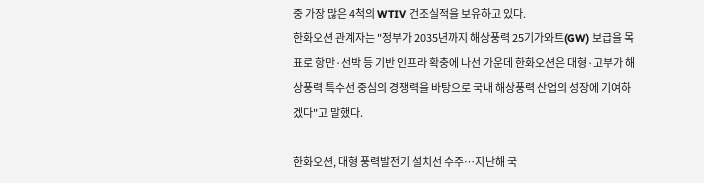중 가장 많은 4척의 WTIV 건조실적을 보유하고 있다.
한화오션 관계자는 "정부가 2035년까지 해상풍력 25기가와트(GW) 보급을 목표로 항만·선박 등 기반 인프라 확충에 나선 가운데 한화오션은 대형·고부가 해상풍력 특수선 중심의 경쟁력을 바탕으로 국내 해상풍력 산업의 성장에 기여하겠다"고 말했다.

한화오션, 대형 풍력발전기 설치선 수주…지난해 국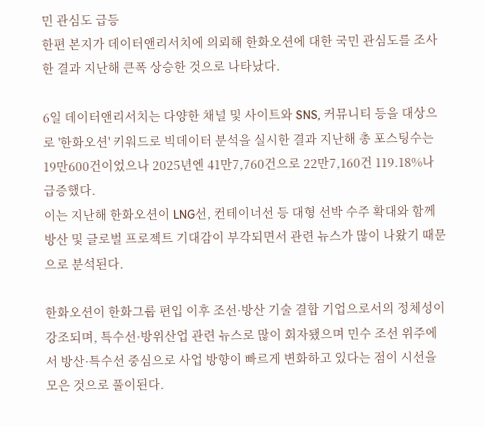민 관심도 급등
한편 본지가 데이터앤리서치에 의뢰해 한화오션에 대한 국민 관심도를 조사한 결과 지난해 큰폭 상승한 것으로 나타났다.

6일 데이터앤리서치는 다양한 채널 및 사이트와 SNS, 커뮤니티 등을 대상으로 '한화오션' 키워드로 빅데이터 분석을 실시한 결과 지난해 총 포스팅수는 19만600건이었으나 2025년엔 41만7,760건으로 22만7,160건 119.18%나 급증했다.
이는 지난해 한화오션이 LNG선, 컨테이너선 등 대형 선박 수주 확대와 함께 방산 및 글로벌 프로젝트 기대감이 부각되면서 관련 뉴스가 많이 나왔기 때문으로 분석된다.

한화오션이 한화그룹 편입 이후 조선·방산 기술 결합 기업으로서의 정체성이 강조되며, 특수선·방위산업 관련 뉴스로 많이 회자됐으며 민수 조선 위주에서 방산·특수선 중심으로 사업 방향이 빠르게 변화하고 있다는 점이 시선을 모은 것으로 풀이된다.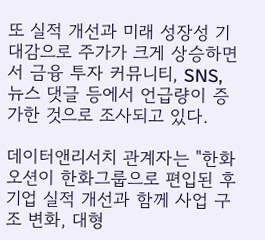또 실적 개선과 미래 성장성 기대감으로 주가가 크게 상승하면서 금융 투자 커뮤니티, SNS, 뉴스 댓글 등에서 언급량이 증가한 것으로 조사되고 있다.

데이터앤리서치 관계자는 "한화오션이 한화그룹으로 편입된 후 기업 실적 개선과 함께 사업 구조 변화, 대형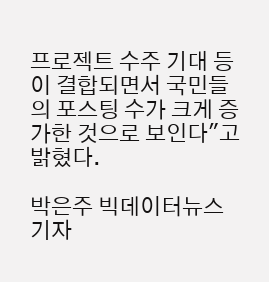프로젝트 수주 기대 등이 결합되면서 국민들의 포스팅 수가 크게 증가한 것으로 보인다"고 밝혔다.

박은주 빅데이터뉴스 기자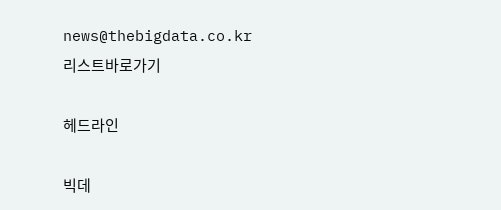news@thebigdata.co.kr
리스트바로가기

헤드라인

빅데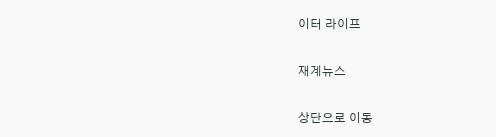이터 라이프

재계뉴스

상단으로 이동